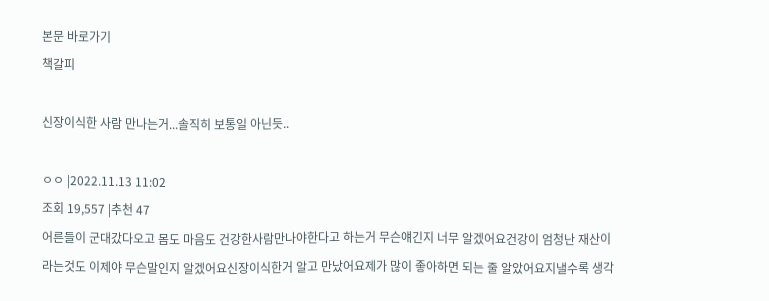본문 바로가기
책갈피

신장이식한 사람 만나는거...솔직히 보통일 아닌듯..

ㅇㅇ |2022.11.13 11:02
조회 19,557 |추천 47
어른들이 군대갔다오고 몸도 마음도 건강한사람만나야한다고 하는거 무슨얘긴지 너무 알겠어요건강이 엄청난 재산이라는것도 이제야 무슨말인지 알겠어요신장이식한거 알고 만났어요제가 많이 좋아하면 되는 줄 알았어요지낼수록 생각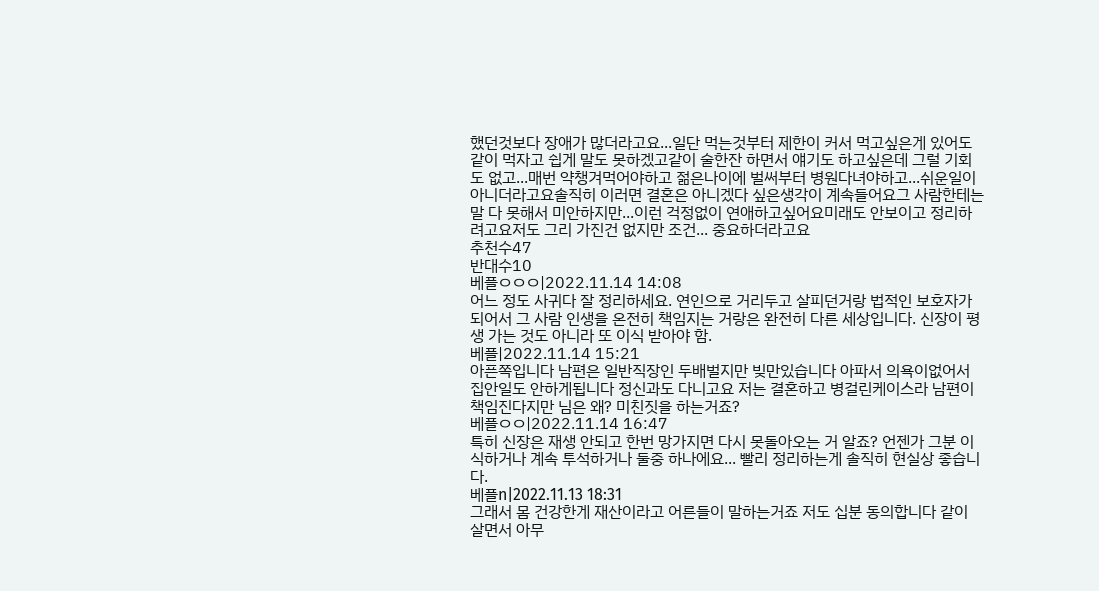했던것보다 장애가 많더라고요...일단 먹는것부터 제한이 커서 먹고싶은게 있어도 같이 먹자고 쉽게 말도 못하겠고같이 술한잔 하면서 얘기도 하고싶은데 그럴 기회도 없고...매번 약챙겨먹어야하고 젊은나이에 벌써부터 병원다녀야하고...쉬운일이 아니더라고요솔직히 이러면 결혼은 아니겠다 싶은생각이 계속들어요그 사람한테는 말 다 못해서 미안하지만...이런 걱정없이 연애하고싶어요미래도 안보이고 정리하려고요저도 그리 가진건 없지만 조건... 중요하더라고요
추천수47
반대수10
베플ㅇㅇㅇ|2022.11.14 14:08
어느 정도 사귀다 잘 정리하세요. 연인으로 거리두고 살피던거랑 법적인 보호자가 되어서 그 사람 인생을 온전히 책임지는 거랑은 완전히 다른 세상입니다. 신장이 평생 가는 것도 아니라 또 이식 받아야 함.
베플|2022.11.14 15:21
아픈쪽입니다 남편은 일반직장인 두배벌지만 빚만있습니다 아파서 의욕이없어서 집안일도 안하게됩니다 정신과도 다니고요 저는 결혼하고 병걸린케이스라 남편이 책임진다지만 님은 왜? 미친짓을 하는거죠?
베플ㅇㅇ|2022.11.14 16:47
특히 신장은 재생 안되고 한번 망가지면 다시 못돌아오는 거 알죠? 언젠가 그분 이식하거나 계속 투석하거나 둘중 하나에요... 빨리 정리하는게 솔직히 현실상 좋습니다.
베플n|2022.11.13 18:31
그래서 몸 건강한게 재산이라고 어른들이 말하는거죠 저도 십분 동의합니다 같이 살면서 아무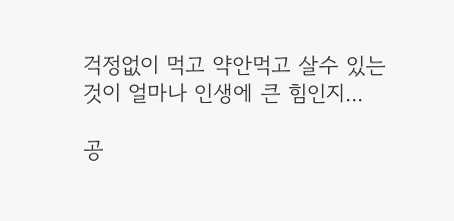걱정없이 먹고 약안먹고 살수 있는것이 얼마나 인생에 큰 힘인지...

공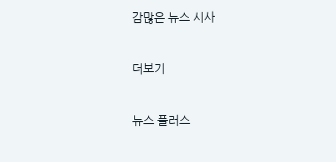감많은 뉴스 시사

더보기

뉴스 플러스